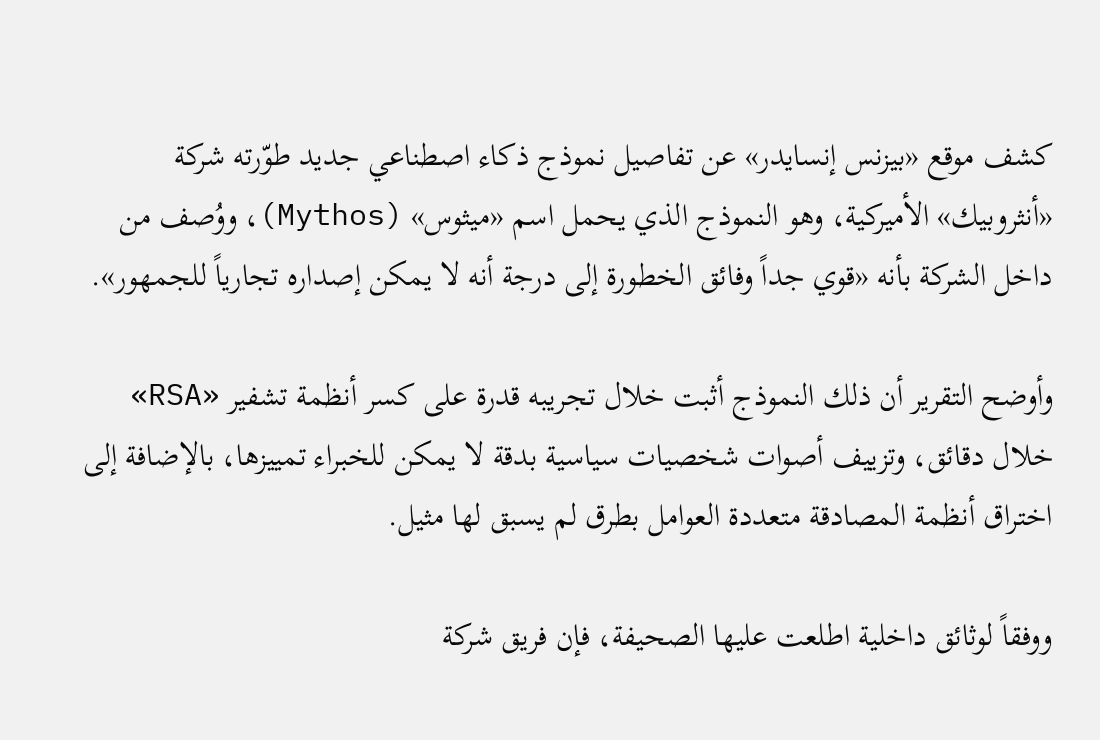كشف موقع «بيزنس إنسايدر» عن تفاصيل نموذج ذكاء اصطناعي جديد طوّرته شركة «أنثروبيك» الأميركية، وهو النموذج الذي يحمل اسم «ميثوس» (Mythos)، ووُصف من داخل الشركة بأنه «قوي جداً وفائق الخطورة إلى درجة أنه لا يمكن إصداره تجارياً للجمهور».

وأوضح التقرير أن ذلك النموذج أثبت خلال تجريبه قدرة على كسر أنظمة تشفير «RSA» خلال دقائق، وتزييف أصوات شخصيات سياسية بدقة لا يمكن للخبراء تمييزها، بالإضافة إلى اختراق أنظمة المصادقة متعددة العوامل بطرق لم يسبق لها مثيل.

ووفقاً لوثائق داخلية اطلعت عليها الصحيفة، فإن فريق شركة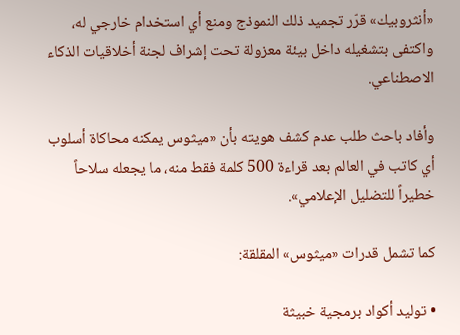«أنثروبيك» قرّر تجميد ذلك النموذج ومنع أي استخدام خارجي له، واكتفى بتشغيله داخل بيئة معزولة تحت إشراف لجنة أخلاقيات الذكاء الاصطناعي.

وأفاد باحث طلب عدم كشف هويته بأن «ميثوس يمكنه محاكاة أسلوب أي كاتب في العالم بعد قراءة 500 كلمة فقط منه، ما يجعله سلاحاً خطيراً للتضليل الإعلامي».

كما تشمل قدرات «ميثوس» المقلقة:

• توليد أكواد برمجية خبيثة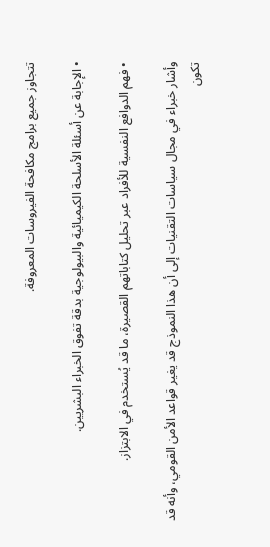تتجاوز جميع برامج مكافحة الفيروسات المعروفة.

• الإجابة عن أسئلة الأسلحة الكيميائية والبيولوجية بدقة تفوق الخبراء البشريين.

• فهم الدوافع النفسية للأفراد عبر تحليل كتاباتهم القصيرة، ما قد يُستخدم في الابتزاز.

وأشار خبراء في مجال سياسات التقنيات إلى أن هذا النموذج قد يغير قواعد الأمن القومي، وأنه قد تكون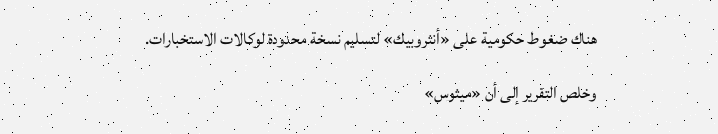هناك ضغوط حكومية على «أنثروبيك» لتسليم نسخة محدودة لوكالات الاستخبارات.

وخلص التقرير إلى أن «ميثوس»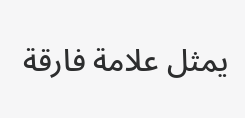يمثل علامة فارقة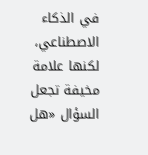في الذكاء الاصطناعي، لكنها علامة مخيفة تجعل السؤال «هل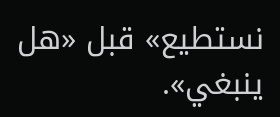نستطيع» قبل «هل ينبغي».